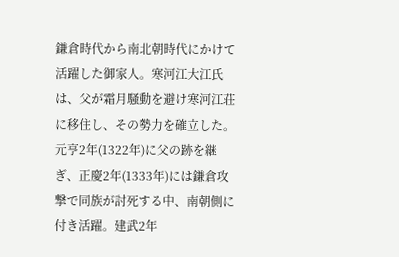鎌倉時代から南北朝時代にかけて活躍した御家人。寒河江大江氏は、父が霜月騒動を避け寒河江荘に移住し、その勢力を確立した。元亨2年(1322年)に父の跡を継ぎ、正慶2年(1333年)には鎌倉攻撃で同族が討死する中、南朝側に付き活躍。建武2年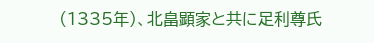(1335年)、北畠顕家と共に足利尊氏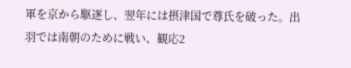軍を京から駆逐し、翌年には摂津国で尊氏を破った。出羽では南朝のために戦い、観応2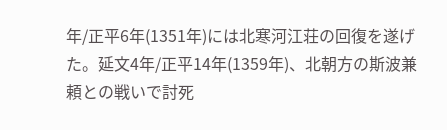年/正平6年(1351年)には北寒河江荘の回復を遂げた。延文4年/正平14年(1359年)、北朝方の斯波兼頼との戦いで討死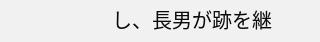し、長男が跡を継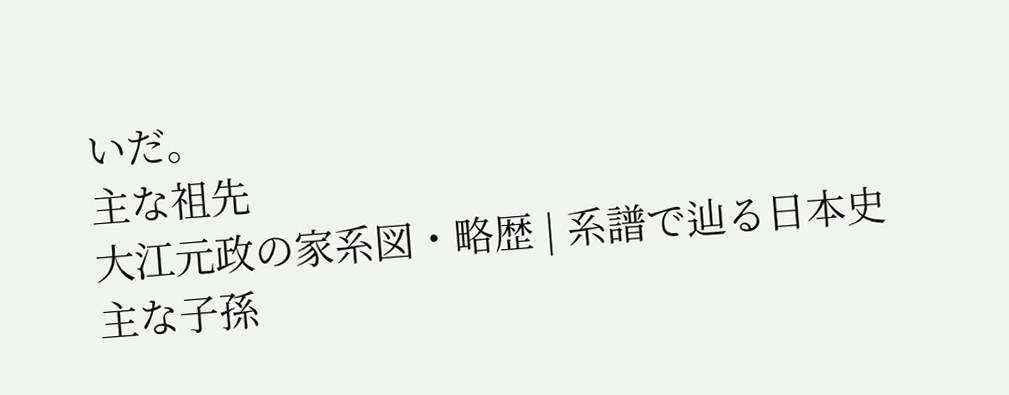いだ。
主な祖先
大江元政の家系図・略歴 | 系譜で辿る日本史
主な子孫